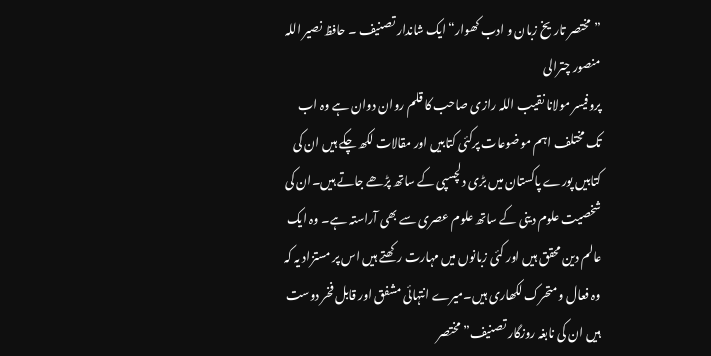”مختصر تاریخ زبان و ادب کھوار“ایک شاندار تصنیف ۔ حافظ نصیر اللہ منصور چترالی
پروفیسر مولانا نقیب اللہ رازی صاحب کا قلم روان دوان ہے وہ اب تک مختلف اہم موضوعات پرکئی کتابیں اور مقالات لکھ چکے ہیں ان کی کتابیں پورے پاکستان میں بڑی دلچسپی کے ساتھ پڑھے جاتے ہیں۔ان کی شخصیت علوم دینی کے ساتھ علوم عصری سے بھی آراستہ ہے۔ وہ ایک عالم دین محقق ہیں اور کئی زبانوں میں مہارت رکھتے ہیں اس پر مستزاد یہ کہ وہ فعال و متحرک لکھاری ہیں۔میرے انتہائی مشفق اور قابل فخر دوست ہیں ان کی نابغہ روزگار تصنیف”مختصر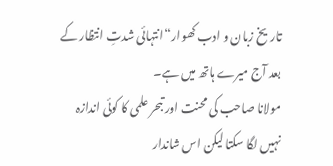تاریخ زبان و ادب کھوار“انتہائی شدتِ انتظار کے بعد آج میرے ہاتھ میں ہے۔
مولانا صاحب کی محنت اور تبحر علمی کا کوئی اندازہ نہیں لگا سکتا لیکن اس شاندار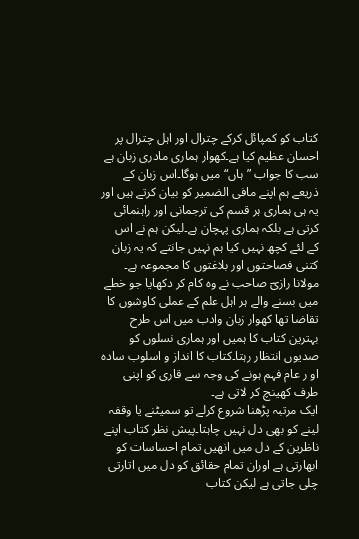کتاب کو کمپائل کرکے چترال اور اہل چترال پر احسان عظیم کیا ہے۔کھوار ہماری مادری زبان ہے سب کا جواب ”ہاں“ میں ہوگا۔اس زبان کے ذریعے ہم اپنے مافی الضمیر کو بیان کرتے ہیں اور یہ ہی ہماری ہر قسم کی ترجمانی اور راہنمائی کرتی ہے بلکہ ہماری پہچان ہے۔لیکن ہم نے اس کے لئے کچھ نہیں کیا ہم نہیں جانتے کہ یہ زبان کتنی فصاحتوں اور بلاغتوں کا مجموعہ ہے۔ مولانا رازیؔ صاحب نے وہ کام کر دکھایا جو خطے میں بسنے والے ہر اہل علم کے عملی کاوشوں کا تقاضا تھا کھوار زبان وادب میں اس طرح بہترین کتاب کا ہمیں اور ہماری نسلوں کو صدیوں انتظار رہتا۔کتاب کا انداز و اسلوب سادہ او ر عام فہم ہونے کی وجہ سے قاری کو اپنی طرف کھینچ کر لاتی ہے۔
ایک مرتبہ پڑھنا شروع کرلے تو سمیٹنے یا وقفہ لینے کو بھی دل نہیں چاہتا۔پیش نظر کتاب اپنے ناظرین کے دل میں انھیں تمام احساسات کو ابھارتی ہے اوران تمام حقائق کو دل میں اتارتی چلی جاتی ہے لیکن کتاب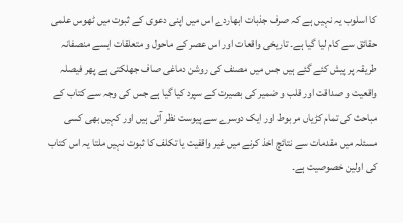کا اسلوب یہ نہیں ہے کہ صرف جذبات ابھاردے اس میں اپنی دعوی کے ثبوت میں ٹھوس علمی حقائق سے کام لیا گیا ہے۔ تاریخی واقعات اور اس عصر کے ماحول و متعلقات ایسے منصفانہ طریقہ پر پیش کئے گئے ہیں جس میں مصنف کی روشن دماغی صاف جھلکتی ہے پھر فیصلہ واقعیت و صداقت اور قلب و ضمیر کی بصیرت کے سپرد کیا گیا ہے جس کی وجہ سے کتاب کے مباحث کی تمام کڑیاں مربوط اور ایک دوسرے سے پیوست نظر آتی ہیں اور کہیں بھی کسی مسئلہ میں مقدمات سے نتائچ اخذ کرنے میں غیر واقفیت یا تکلف کا ثبوت نہیں ملتا یہ اس کتاب کی اولین خصوصیت ہے۔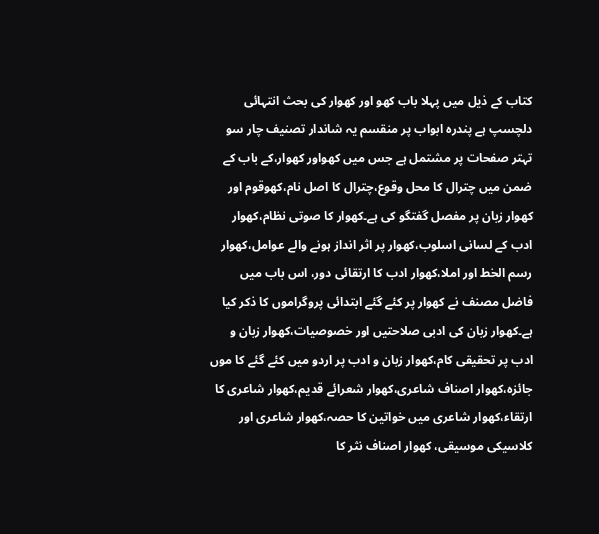کتاب کے ذیل میں پہلا باب کھو اور کھوار کی بحث انتہائی دلچسپ ہے پندرہ ابواب پر منقسم یہ شاندار تصنیف چار سو تہتر صفحات پر مشتمل ہے جس میں کھواور کھوار،کے باب کے ضمن میں چترال کا محل وقوع،چترال کا اصل نام،کھوقوم اور کھوار زبان پر مفصل گفتگو کی ہے۔کھوار کا صوتی نظام،کھوار ادب کے لسانی اسلوب،کھوار پر اثر انداز ہونے والے عوامل،کھوار رسم الخط اور املا،کھوار ادب کا ارتقائی دور، اس باب میں فاضل مصنف نے کھوار پر کئے گئے ابتدائی پروگراموں کا ذکر کیا ہے۔کھوار زبان کی ادبی صلاحتیں اور خصوصیات،کھوار زبان و ادب پر تحقیقی کام،کھوار زبان و ادب پر اردو میں کئے گئے کا موں جائزہ،کھوار اصناف شاعری،کھوار شعرائے قدیم،کھوار شاعری کا ارتقاء،کھوار شاعری میں خواتین کا حصہ،کھوار شاعری اور کلاسیکی موسیقی، کھوار اصناف نثر کا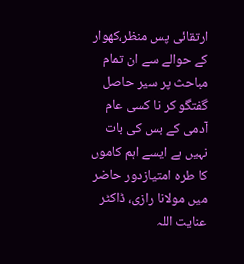ارتقائی پس منظر،کھوار کے حوالے سے ان تمام مباحث پر سیر حاصل گفتگو کر نا کسی عام آدمی کے بس کی بات نہیں ہے ایسے اہم کاموں کا طرہ امتیازدور حاضر میں مولانا رازی، ڈاکٹر عنایت اللہ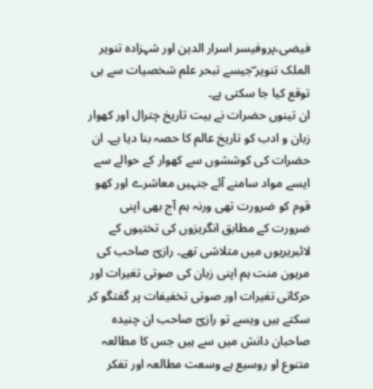فیضی،پروفیسر اسرار الدین اور شہزادہ تنویر الملک تنویر ؔجیسے تبحر علم شخصیات سے ہی توقع کیا جا سکتی ہے۔
ان تینوں حضرات نے ہیت تاریخ چترال اور کھوار زبان و ادب کو تاریخ عالم کا حصہ بنا دیا ہے۔ ان حضرات کی کوششوں سے کھوار کے حوالے سے ایسے مواد سامنے آئے جنہیں معاشرے اور کھو قوم کو ضرورت تھی ورنہ ہم آج بھی اپنی ضرورت کے مطابق انگریزوں کی تختیوں کے لائبریریوں میں متلاشی تھے۔ رازیؔ صاحب کی مرہون منت ہم اپنی زبان کی صوتی تغیرات اور حرکاتی تغیرات اور صوتی تخفیفات پر گفتگو کر سکتے ہیں ویسے تو رازیؔ صاحب ان چنیدہ صاحبان دانش میں سے ہیں جس کا مطالعہ متنوع او روسیع ہے وسعت مطالعہ اور تفکر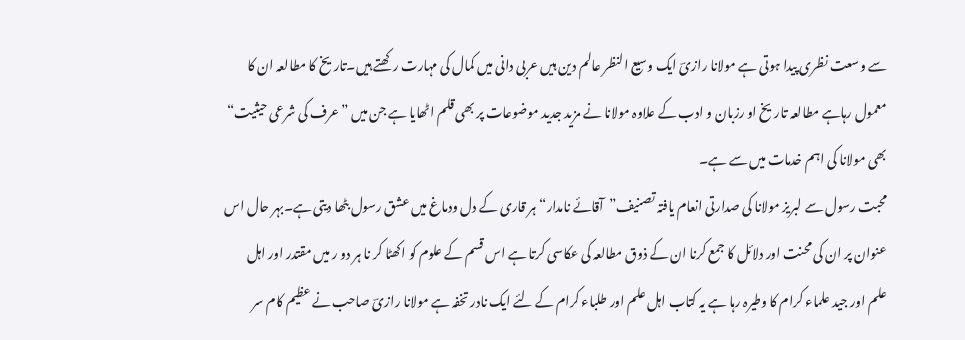سے وسعت نظری پیدا ہوتی ہے مولانا رازیؔ ایک وسیع النظر عالم دین ہیں عربی دانی میں کمال کی مہارت رکھتے ہیں۔تاریخ کا مطالعہ ان کا معمول رہاہے مطالعہ تاریخ او رزبان و ادب کے علاوہ مولانا نے مزید جدید موضوعات پر بھی قلم اٹھایا ہے جن میں ”عرف کی شرعی حیثیت“ بھی مولانا کی اہم خدمات میں سے ہے۔
محبت رسول سے لبریز مولانا کی صدارتی انعام یافتہ تصنیف”آقائے نامدار“ہر قاری کے دل ودماغ میں عشق رسول بٹھا دیتی ہے۔بہر حال اس عنوان پر ان کی محنت اور دلائل کا جمع کرنا ان کے ذوق مطالعہ کی عکاسی کرتا ہے اس قسم کے علوم کو اکھٹا کر نا ہر دو ر میں مقتدر اور اہل علم اور جید علماء کرام کا وطیرہ رہا ہے یہ کتاب اہل علم اور طلباء کرام کے لئے ایک نادر تخفہ ہے مولانا رازیؔ صاحب نے عظیم کام سر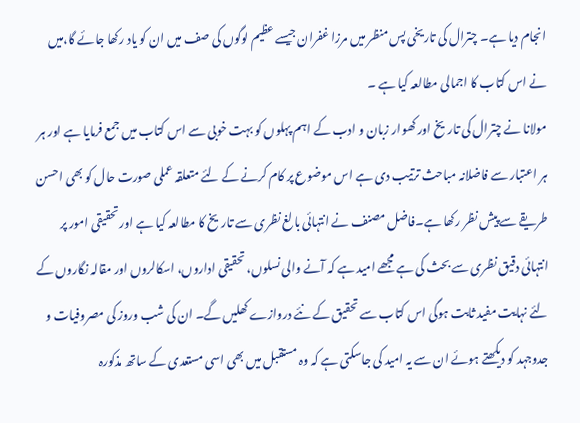انجام دیا ہے۔ چترال کی تاریخی پس منظر میں مرزا غفران جیسے عظیم لوگوں کی صف میں ان کو یاد رکھا جائے گا،میں نے اس کتاب کا اجمالی مطالعہ کیا ہے ۔
مولانا نے چترال کی تاریخ اور کھوار زبان و ادب کے اہم پہلوں کو بہت خوبی سے اس کتاب میں جمع فرمایا ہے اور ہر ہر اعتبار سے فاضلانہ مباحث ترتیب دی ہے اس موضوع پر کام کرنے کے لئے متعلقہ عملی صورت حال کو بھی احسن طریقے سے پیش نظر رکھا ہے۔فاضل مصنف نے انتہائی بالغ نظری سے تاریخ کا مطالعہ کیا ہے اور تحقیقی امور پر انتہائی دقیق نظری سے بحث کی ہے مجھے امید ہے کہ آنے والی نسلوں، تحقیقی اداروں، اسکالروں اور مقالہ نگاروں کے لئے نہایت مفید ثابت ہوگی اس کتاب سے تحقیق کے نئے دروازے کھلیں گے۔ ان کی شب وروز کی مصروفیات و جدوجہد کو دیکھتے ہوئے ان سے یہ امید کی جاسکتی ہے کہ وہ مستقبل میں بھی اسی مستعدی کے ساتھ مذکورہ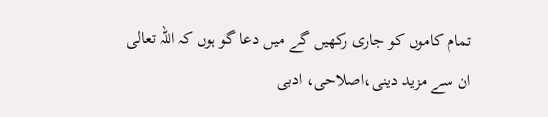تمام کاموں کو جاری رکھیں گے میں دعا گو ہوں کہ اللہ تعالی ان سے مزید دینی،اصلاحی، ادبی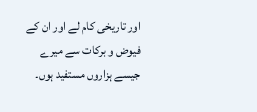اور تاریخی کام لے اور ان کے فیوض و برکات سے میرے جیسے ہزاروں مستفید ہوں۔